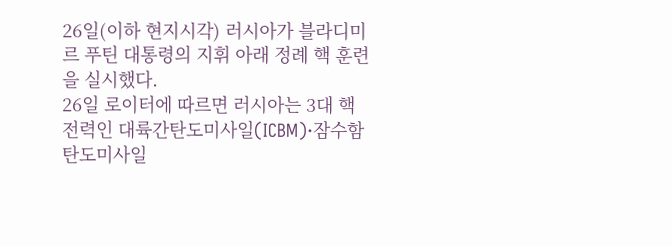26일(이하 현지시각) 러시아가 블라디미르 푸틴 대통령의 지휘 아래 정례 핵 훈련을 실시했다.
26일 로이터에 따르면 러시아는 3대 핵전력인 대륙간탄도미사일(ICBM)·잠수함탄도미사일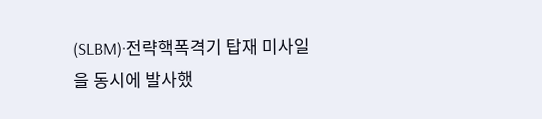(SLBM)·전략핵폭격기 탑재 미사일을 동시에 발사했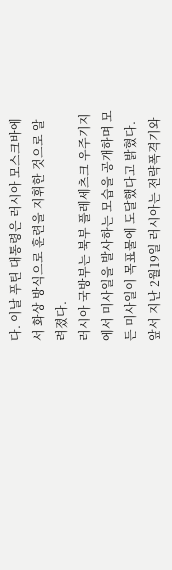다. 이날 푸틴 대통령은 러시아 모스크바에서 화상 방식으로 훈련을 지휘한 것으로 알려졌다.
러시아 국방부는 북부 플레세츠크 우주기지에서 미사일을 발사하는 모습을 공개하며 모든 미사일이 목표물에 도달했다고 밝혔다.
앞서 지난 2월19일 러시아는 전략폭격기와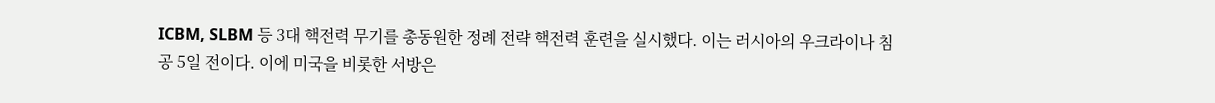ICBM, SLBM 등 3대 핵전력 무기를 총동원한 정례 전략 핵전력 훈련을 실시했다. 이는 러시아의 우크라이나 침공 5일 전이다. 이에 미국을 비롯한 서방은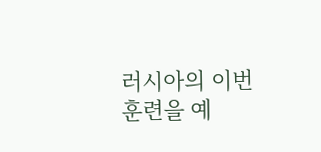러시아의 이번 훈련을 예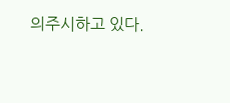의주시하고 있다.